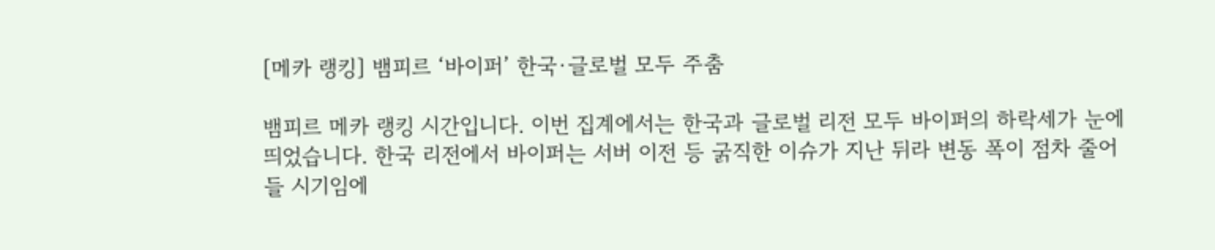[메카 랭킹] 뱀피르 ‘바이퍼’ 한국·글로벌 모두 주춤

뱀피르 메카 랭킹 시간입니다. 이번 집계에서는 한국과 글로벌 리전 모두 바이퍼의 하락세가 눈에 띄었습니다. 한국 리전에서 바이퍼는 서버 이전 등 굵직한 이슈가 지난 뒤라 변동 폭이 점차 줄어들 시기임에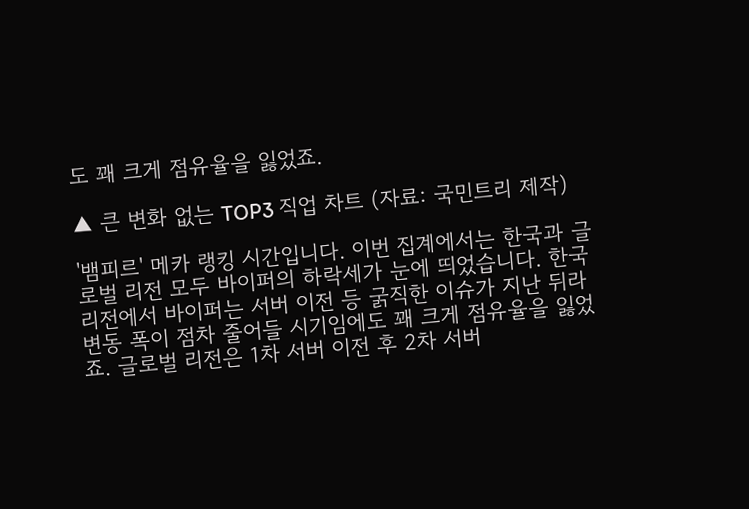도 꽤 크게 점유율을 잃었죠.

▲ 큰 변화 없는 TOP3 직업 차트 (자료: 국민트리 제작)

'뱀피르' 메카 랭킹 시간입니다. 이번 집계에서는 한국과 글로벌 리전 모두 바이퍼의 하락세가 눈에 띄었습니다. 한국 리전에서 바이퍼는 서버 이전 등 굵직한 이슈가 지난 뒤라 변동 폭이 점차 줄어들 시기임에도 꽤 크게 점유율을 잃었죠. 글로벌 리전은 1차 서버 이전 후 2차 서버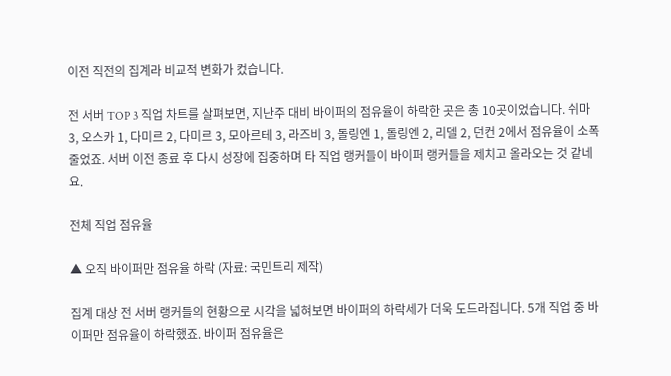이전 직전의 집계라 비교적 변화가 컸습니다.

전 서버 TOP 3 직업 차트를 살펴보면, 지난주 대비 바이퍼의 점유율이 하락한 곳은 총 10곳이었습니다. 쉬마 3, 오스카 1, 다미르 2, 다미르 3, 모아르테 3, 라즈비 3, 돌링엔 1, 돌링엔 2, 리델 2, 던컨 2에서 점유율이 소폭 줄었죠. 서버 이전 종료 후 다시 성장에 집중하며 타 직업 랭커들이 바이퍼 랭커들을 제치고 올라오는 것 같네요.

전체 직업 점유율

▲ 오직 바이퍼만 점유율 하락 (자료: 국민트리 제작)

집계 대상 전 서버 랭커들의 현황으로 시각을 넓혀보면 바이퍼의 하락세가 더욱 도드라집니다. 5개 직업 중 바이퍼만 점유율이 하락했죠. 바이퍼 점유율은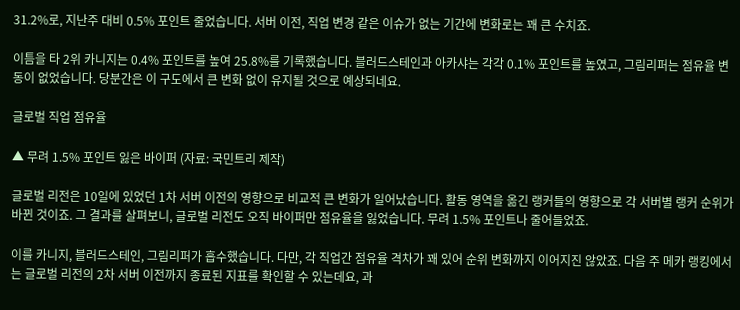31.2%로, 지난주 대비 0.5% 포인트 줄었습니다. 서버 이전, 직업 변경 같은 이슈가 없는 기간에 변화로는 꽤 큰 수치죠.

이틈을 타 2위 카니지는 0.4% 포인트를 높여 25.8%를 기록했습니다. 블러드스테인과 아카샤는 각각 0.1% 포인트를 높였고, 그림리퍼는 점유율 변동이 없었습니다. 당분간은 이 구도에서 큰 변화 없이 유지될 것으로 예상되네요.

글로벌 직업 점유율

▲ 무려 1.5% 포인트 잃은 바이퍼 (자료: 국민트리 제작)

글로벌 리전은 10일에 있었던 1차 서버 이전의 영향으로 비교적 큰 변화가 일어났습니다. 활동 영역을 옮긴 랭커들의 영향으로 각 서버별 랭커 순위가 바뀐 것이죠. 그 결과를 살펴보니, 글로벌 리전도 오직 바이퍼만 점유율을 잃었습니다. 무려 1.5% 포인트나 줄어들었죠.

이를 카니지, 블러드스테인, 그림리퍼가 흡수했습니다. 다만, 각 직업간 점유율 격차가 꽤 있어 순위 변화까지 이어지진 않았죠. 다음 주 메카 랭킹에서는 글로벌 리전의 2차 서버 이전까지 종료된 지표를 확인할 수 있는데요, 과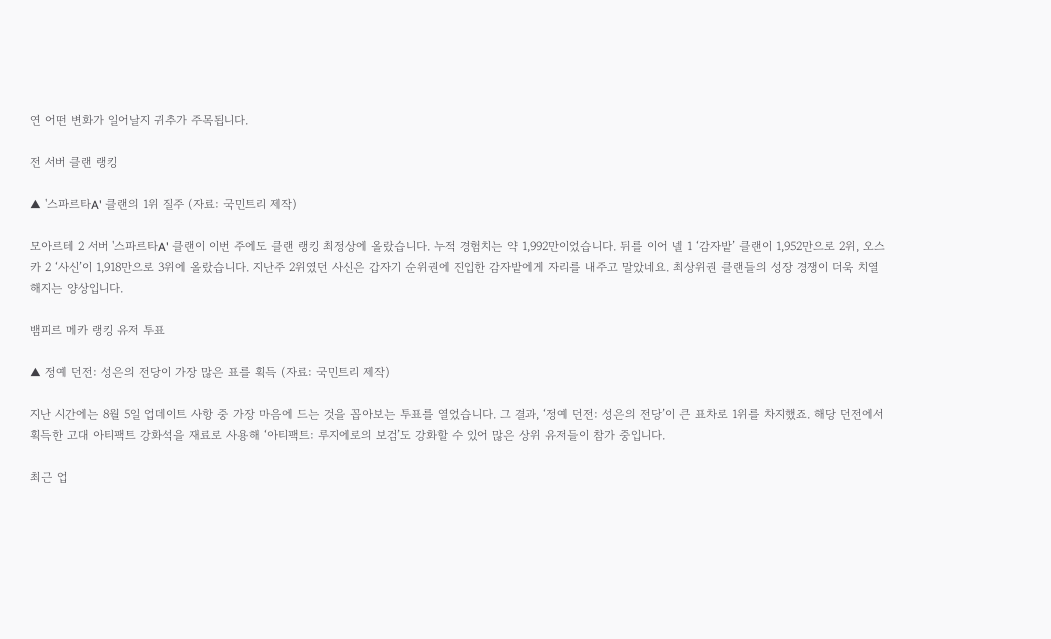연 어떤 변화가 일어날지 귀추가 주목됩니다.

전 서버 클랜 랭킹

▲ '스파르타A' 클랜의 1위 질주 (자료: 국민트리 제작)

모아르테 2 서버 '스파르타A' 클랜이 이번 주에도 클랜 랭킹 최정상에 올랐습니다. 누적 경험치는 약 1,992만이었습니다. 뒤를 이어 넬 1 ‘감자밭’ 클랜이 1,952만으로 2위, 오스카 2 ‘사신’이 1,918만으로 3위에 올랐습니다. 지난주 2위였던 사신은 갑자기 순위권에 진입한 감자밭에게 자리를 내주고 말았네요. 최상위권 클랜들의 성장 경쟁이 더욱 치열해지는 양상입니다.

뱀피르 메카 랭킹 유저 투표

▲ 정예 던전: 성은의 전당이 가장 많은 표를 획득 (자료: 국민트리 제작)

지난 시간에는 8월 5일 업데이트 사항 중 가장 마음에 드는 것을 꼽아보는 투표를 열었습니다. 그 결과, ‘정예 던전: 성은의 전당’이 큰 표차로 1위를 차지했죠. 해당 던전에서 획득한 고대 아티팩트 강화석을 재료로 사용해 ‘아티팩트: 루지에로의 보검’도 강화할 수 있어 많은 상위 유저들이 참가 중입니다.

최근 업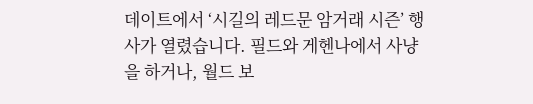데이트에서 ‘시길의 레드문 암거래 시즌’ 행사가 열렸습니다. 필드와 게헨나에서 사냥을 하거나, 월드 보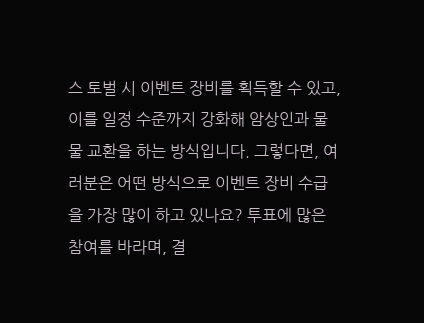스 토벌 시 이벤트 장비를 획득할 수 있고, 이를 일정 수준까지 강화해 암상인과 물물 교환을 하는 방식입니다. 그렇다면, 여러분은 어떤 방식으로 이벤트 장비 수급을 가장 많이 하고 있나요? 투표에 많은 참여를 바라며, 결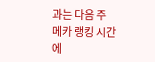과는 다음 주 메카 랭킹 시간에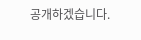공개하겠습니다.